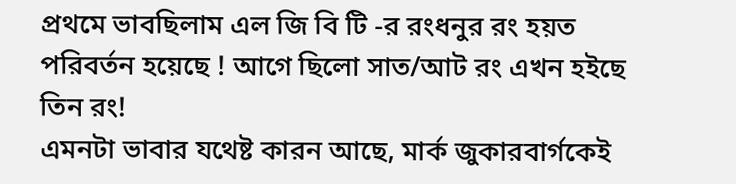প্রথমে ভাবছিলাম এল জি বি টি -র রংধনুর রং হয়ত পরিবর্তন হয়েছে ! আগে ছিলো সাত/আট রং এখন হইছে তিন রং!
এমনটা ভাবার যথেষ্ট কারন আছে, মার্ক জুকারবার্গকেই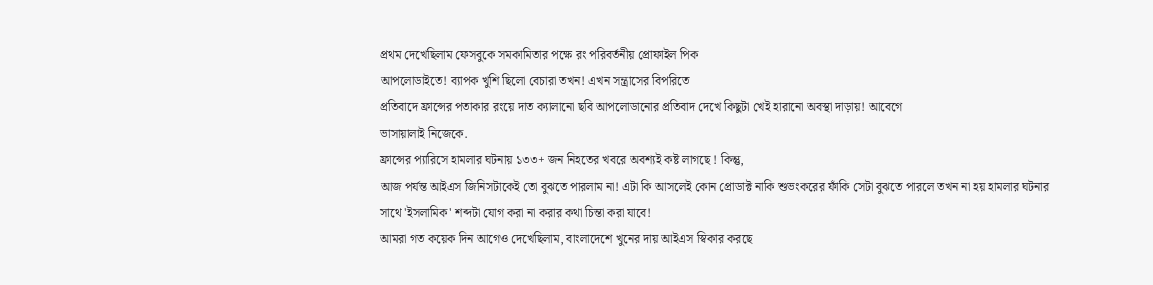প্রথম দেখেছিলাম ফেসবুকে সমকামিতার পক্ষে রং পরিবর্তনীয় প্রোফাইল পিক
আপলোডাইতে! ব্যাপক খুশি ছিলো বেচারা তখন! এখন সন্ত্রাসের বিপরিতে
প্রতিবাদে ফ্রান্সের পতাকার রংয়ে দাত ক্যালানো ছবি আপলোডানোর প্রতিবাদ দেখে কিছুটা খেই হারানো অবস্থা দাড়ায়! আবেগে
ভাসায়ালাই নিজেকে.
ফ্রান্সের প্যারিসে হামলার ঘটনায় ১৩৩+ জন নিহতের খবরে অবশ্যই কষ্ট লাগছে ! কিন্তু,
আজ পর্যন্ত আইএস জিনিসটাকেই তো বুঝতে পারলাম না! এটা কি আসলেই কোন প্রোডাক্ট নাকি শুভংকরের ফাঁকি সেটা বুঝতে পারলে তখন না হয় হামলার ঘটনার
সাথে 'ইসলামিক' শব্দটা যোগ করা না করার কথা চিন্তা করা যাবে!
আমরা গত কয়েক দিন আগেও দেখেছিলাম, বাংলাদেশে খুনের দায় আইএস স্বিকার করছে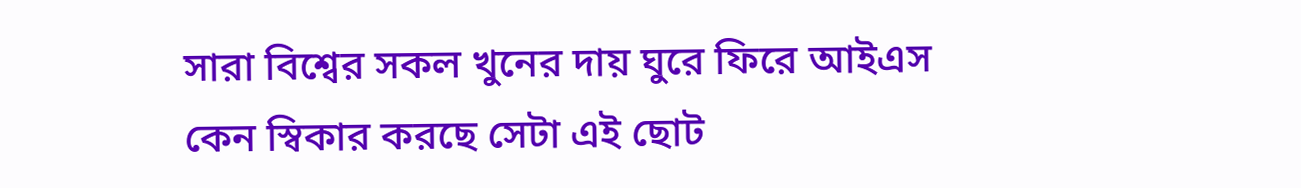সারা বিশ্বের সকল খুনের দায় ঘুরে ফিরে আইএস কেন স্বিকার করছে সেটা এই ছোট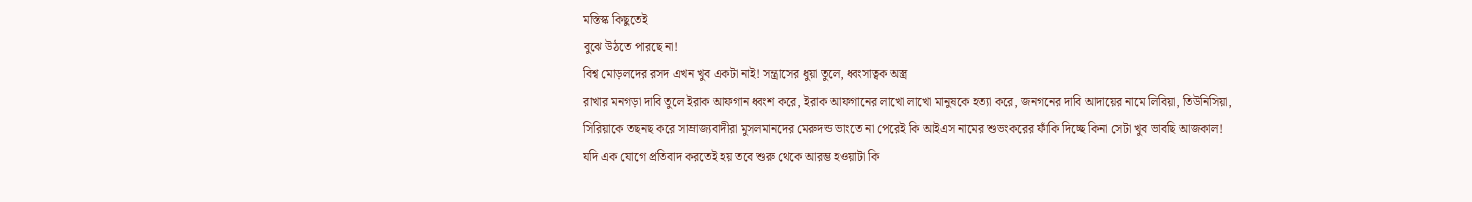মস্তিস্ক কিছুতেই
বুঝে উঠতে পারছে না!
বিশ্ব মোড়লদের রসদ এখন খুব একটা নাই! সন্ত্রাসের ধুয়া তুলে, ধ্বংসাত্বক অস্ত্র
রাখার মনগড়া দাবি তুলে ইরাক আফগান ধ্বংশ করে, ইরাক আফগানের লাখো লাখো মানুষকে হত্যা করে, জনগনের দাবি আদায়ের নামে লিবিয়া, তিউনিসিয়া,
সিরিয়াকে তছনছ করে সাম্রাজ্যবাদীরা মুসলমানদের মেরুদন্ড ভাংতে না পেরেই কি আইএস নামের শুভংকরের ফাঁকি দিচ্ছে কিনা সেটা খুব ভাবছি আজকাল!
যদি এক যোগে প্রতিবাদ করতেই হয় তবে শুরু থেকে আরম্ভ হওয়াটা কি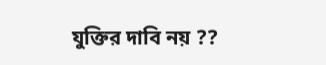যুক্তির দাবি নয় ??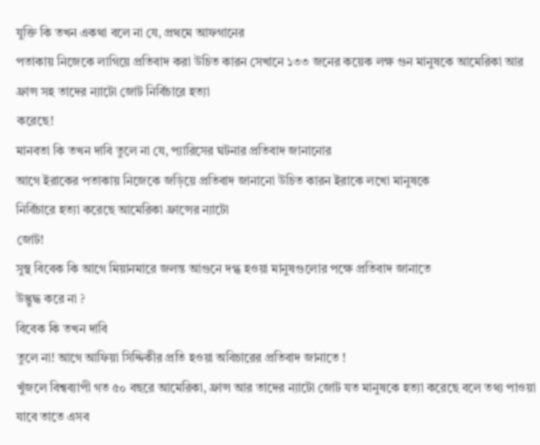যুক্তি কি তখন একথা বলে না যে, প্রথমে আফগানের
পতাকায় নিজেকে লাগিয়ে প্রতিবাদ করা উচিত কারন সেখানে ১৩৩ জনের কয়েক লক্ষ গুন মানুষকে আমেরিকা আর
ফ্রান্স সহ তাদের ন্যাটো জোট নির্বিচারে হত্যা
করেছে!
মানবতা কি তখন দাবি তুলে না যে, প্যারিসের ঘটনার প্রতিবাদ জানানোর
আগে ইরাকের পতাকায় নিজেকে জড়িয়ে প্রতিবাদ জানানো উচিত কারন ইরাকে লখো মানুষকে
নির্বিচারে হত্যা করেছে আমেরিকা ফ্রান্সের ন্যাটো
জোট!
সুস্থ বিবেক কি আগে মিয়ানমারে জলন্ত আগুনে দগ্ধ হওয়া মানুষগুলোর পক্ষে প্রতিবাদ জানাতে
উদ্ভুদ্ধ করে না ?
বিবেক কি তখন দাবি
তুলে না! আগে আফিয়া সিদ্দিকীর প্রতি হওয়া অবিচারের প্রতিবাদ জানাতে !
খুঁজলে বিশ্বব্যাপী গত ৫০ বছরে আমেরিকা, ফ্রান্স আর তাদের ন্যাটো জোট যত মানুষকে হত্যা করেছে বলে তথ্য পাওয়া যাবে তাতে এসব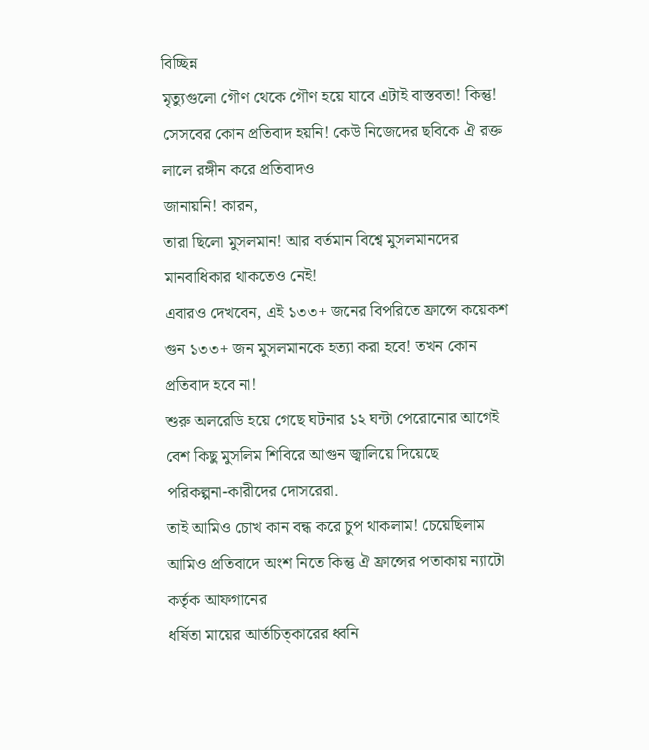বিচ্ছিন্ন
মৃত্যুগুলো গৌণ থেকে গৌণ হয়ে যাবে এটাই বাস্তবতা! কিন্তু!
সেসবের কোন প্রতিবাদ হয়নি! কেউ নিজেদের ছবিকে ঐ রক্ত লালে রঙ্গীন করে প্রতিবাদও
জানায়নি! কারন,
তারা ছিলো মুসলমান! আর বর্তমান বিশ্বে মুসলমানদের মানবাধিকার থাকতেও নেই!
এবারও দেখবেন, এই ১৩৩+ জনের বিপরিতে ফ্রান্সে কয়েকশ গুন ১৩৩+ জন মুসলমানকে হত্যা করা হবে! তখন কোন প্রতিবাদ হবে না!
শুরু অলরেডি হয়ে গেছে ঘটনার ১২ ঘন্টা পেরোনোর আগেই বেশ কিছু মুসলিম শিবিরে আগুন জ্বালিয়ে দিয়েছে
পরিকল্পনা-কারীদের দোসরেরা.
তাই আমিও চোখ কান বন্ধ করে চুপ থাকলাম! চেয়েছিলাম আমিও প্রতিবাদে অংশ নিতে কিন্তু ঐ ফ্রান্সের পতাকায় ন্যাটো কর্তৃক আফগানের
ধর্ষিতা মায়ের আর্তচিত্কারের ধ্বনি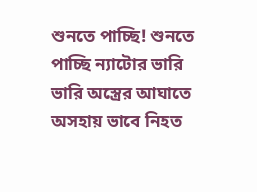শুনতে পাচ্ছি! শুনতে পাচ্ছি ন্যাটোর ভারি ভারি অস্ত্রের আঘাতে অসহায় ভাবে নিহত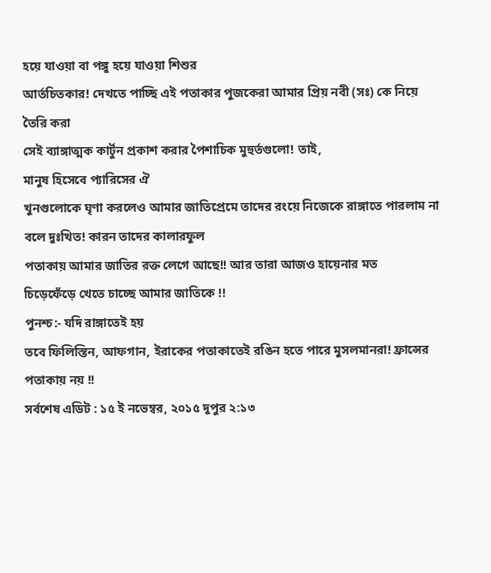হয়ে যাওয়া বা পঙ্গু হয়ে যাওয়া শিশুর
আর্তচিতকার! দেখতে পাচ্ছি এই পতাকার পুজকেরা আমার প্রিয় নবী (সঃ) কে নিয়ে তৈরি করা
সেই ব্যাঙ্গাত্মক কার্টুন প্রকাশ করার পৈশাচিক মুহুর্তগুলো! তাই,
মানুষ হিসেবে প্যারিসের ঐ
খুনগুলোকে ঘৃণা করলেও আমার জাতিপ্রেমে তাদের রংয়ে নিজেকে রাঙ্গাতে পারলাম না বলে দুঃখিত! কারন তাদের কালারফুল
পতাকায় আমার জাতির রক্ত লেগে আছে!! আর তারা আজও হায়েনার মত
চিড়েফেঁড়ে খেতে চাচ্ছে আমার জাতিকে !!
পুনশ্চ:- যদি রাঙ্গাতেই হয়
তবে ফিলিস্তিন, আফগান, ইরাকের পতাকাতেই রঙিন হতে পারে মুসলমানরা! ফ্রান্সের পতাকায় নয় !!
সর্বশেষ এডিট : ১৫ ই নভেম্বর, ২০১৫ দুপুর ২:১৩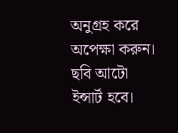অনুগ্রহ করে অপেক্ষা করুন। ছবি আটো ইন্সার্ট হবে।